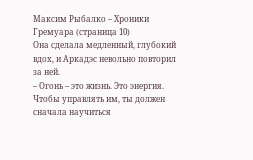Максим Рыбалко – Хроники Гремуара (страница 10)
Она сделала медленный, глубокий вдох, и Аркадэс невольно повторил за ней.
– Огонь – это жизнь. Это энергия. Чтобы управлять им, ты должен сначала научиться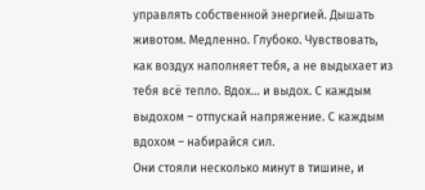управлять собственной энергией. Дышать животом. Медленно. Глубоко. Чувствовать, как воздух наполняет тебя, а не выдыхает из тебя всё тепло. Вдох… и выдох. С каждым выдохом – отпускай напряжение. С каждым вдохом – набирайся сил.
Они стояли несколько минут в тишине, и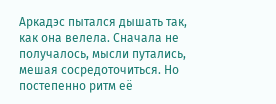Аркадэс пытался дышать так, как она велела. Сначала не получалось, мысли путались, мешая сосредоточиться. Но постепенно ритм её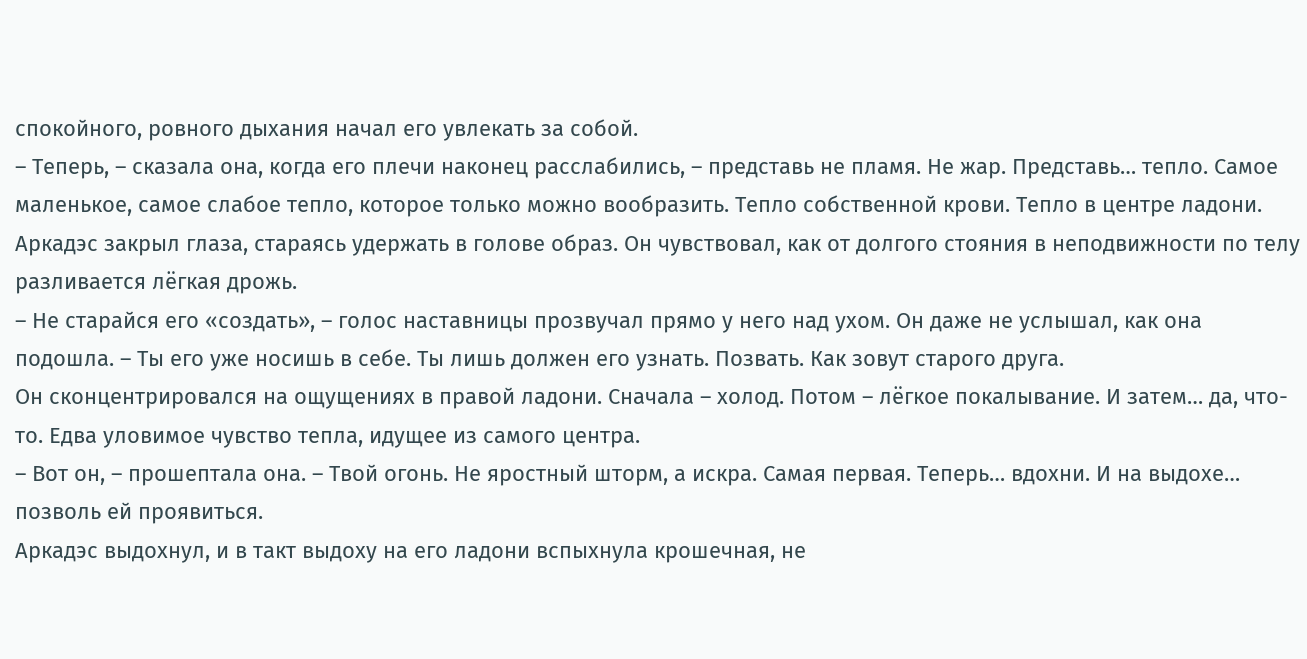спокойного, ровного дыхания начал его увлекать за собой.
– Теперь, – сказала она, когда его плечи наконец расслабились, – представь не пламя. Не жар. Представь… тепло. Самое маленькое, самое слабое тепло, которое только можно вообразить. Тепло собственной крови. Тепло в центре ладони.
Аркадэс закрыл глаза, стараясь удержать в голове образ. Он чувствовал, как от долгого стояния в неподвижности по телу разливается лёгкая дрожь.
– Не старайся его «создать», – голос наставницы прозвучал прямо у него над ухом. Он даже не услышал, как она подошла. – Ты его уже носишь в себе. Ты лишь должен его узнать. Позвать. Как зовут старого друга.
Он сконцентрировался на ощущениях в правой ладони. Сначала – холод. Потом – лёгкое покалывание. И затем… да, что-то. Едва уловимое чувство тепла, идущее из самого центра.
– Вот он, – прошептала она. – Твой огонь. Не яростный шторм, а искра. Самая первая. Теперь… вдохни. И на выдохе… позволь ей проявиться.
Аркадэс выдохнул, и в такт выдоху на его ладони вспыхнула крошечная, не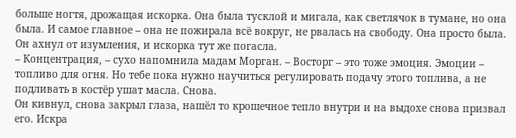больше ногтя, дрожащая искорка. Она была тусклой и мигала, как светлячок в тумане, но она была. И самое главное – она не пожирала всё вокруг, не рвалась на свободу. Она просто была.
Он ахнул от изумления, и искорка тут же погасла.
– Концентрация, – сухо напомнила мадам Морган. – Восторг – это тоже эмоция. Эмоции – топливо для огня. Но тебе пока нужно научиться регулировать подачу этого топлива, а не подливать в костёр ушат масла. Снова.
Он кивнул, снова закрыл глаза, нашёл то крошечное тепло внутри и на выдохе снова призвал его. Искра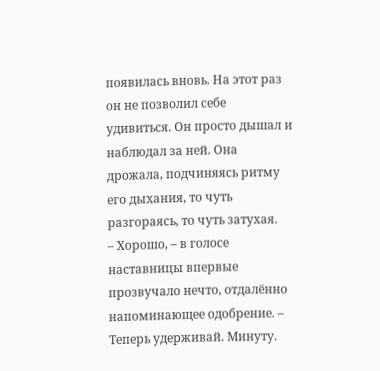появилась вновь. На этот раз он не позволил себе удивиться. Он просто дышал и наблюдал за ней. Она дрожала, подчиняясь ритму его дыхания, то чуть разгораясь, то чуть затухая.
– Хорошо, – в голосе наставницы впервые прозвучало нечто, отдалённо напоминающее одобрение. – Теперь удерживай. Минуту.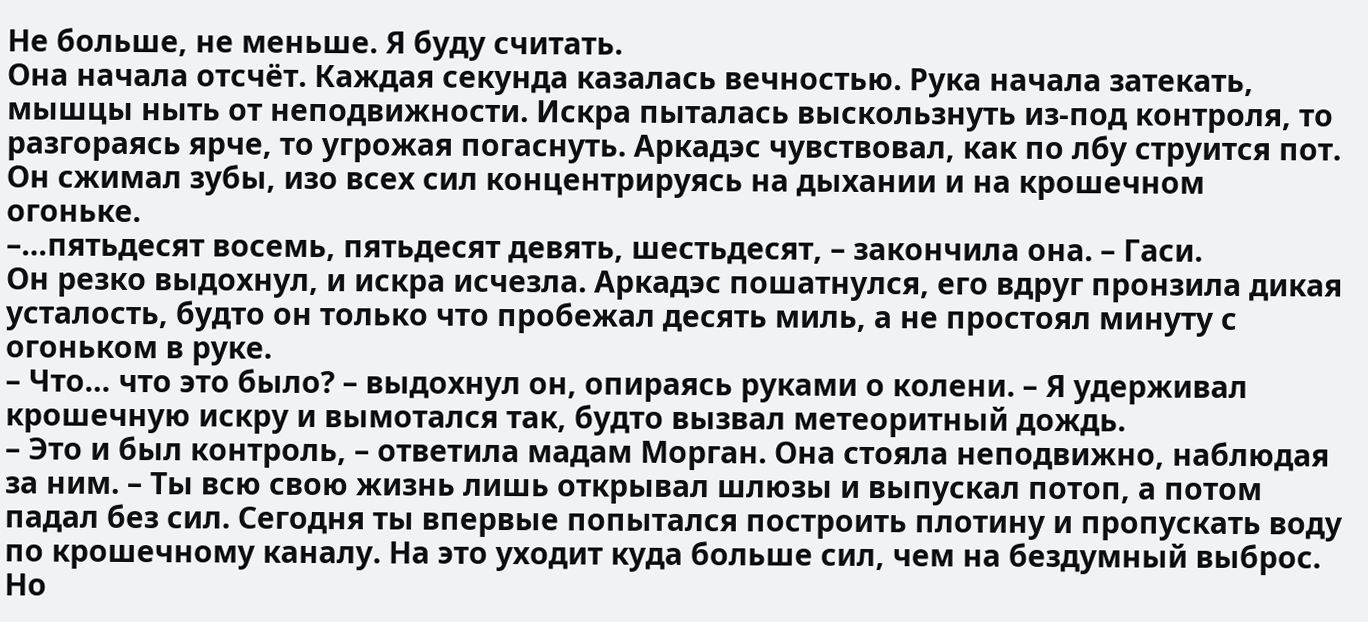Не больше, не меньше. Я буду считать.
Она начала отсчёт. Каждая секунда казалась вечностью. Рука начала затекать, мышцы ныть от неподвижности. Искра пыталась выскользнуть из-под контроля, то разгораясь ярче, то угрожая погаснуть. Аркадэс чувствовал, как по лбу струится пот. Он сжимал зубы, изо всех сил концентрируясь на дыхании и на крошечном огоньке.
–…пятьдесят восемь, пятьдесят девять, шестьдесят, – закончила она. – Гаси.
Он резко выдохнул, и искра исчезла. Аркадэс пошатнулся, его вдруг пронзила дикая усталость, будто он только что пробежал десять миль, а не простоял минуту с огоньком в руке.
– Что… что это было? – выдохнул он, опираясь руками о колени. – Я удерживал крошечную искру и вымотался так, будто вызвал метеоритный дождь.
– Это и был контроль, – ответила мадам Морган. Она стояла неподвижно, наблюдая за ним. – Ты всю свою жизнь лишь открывал шлюзы и выпускал потоп, а потом падал без сил. Сегодня ты впервые попытался построить плотину и пропускать воду по крошечному каналу. На это уходит куда больше сил, чем на бездумный выброс. Но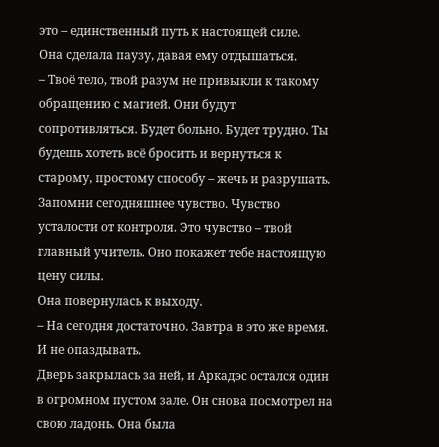это – единственный путь к настоящей силе.
Она сделала паузу, давая ему отдышаться.
– Твоё тело, твой разум не привыкли к такому обращению с магией. Они будут сопротивляться. Будет больно. Будет трудно. Ты будешь хотеть всё бросить и вернуться к старому, простому способу – жечь и разрушать. Запомни сегодняшнее чувство. Чувство усталости от контроля. Это чувство – твой главный учитель. Оно покажет тебе настоящую цену силы.
Она повернулась к выходу.
– На сегодня достаточно. Завтра в это же время. И не опаздывать.
Дверь закрылась за ней, и Аркадэс остался один в огромном пустом зале. Он снова посмотрел на свою ладонь. Она была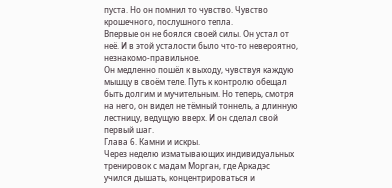пуста. Но он помнил то чувство. Чувство крошечного, послушного тепла.
Впервые он не боялся своей силы. Он устал от неё. И в этой усталости было что-то невероятно, незнакомо-правильное.
Он медленно пошёл к выходу, чувствуя каждую мышцу в своём теле. Путь к контролю обещал быть долгим и мучительным. Но теперь, смотря на него, он видел не тёмный тоннель, а длинную лестницу, ведущую вверх. И он сделал свой первый шаг.
Глава 6. Камни и искры.
Через неделю изматывающих индивидуальных тренировок с мадам Морган, где Аркадэс учился дышать, концентрироваться и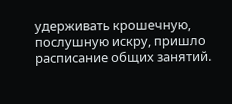удерживать крошечную, послушную искру, пришло расписание общих занятий.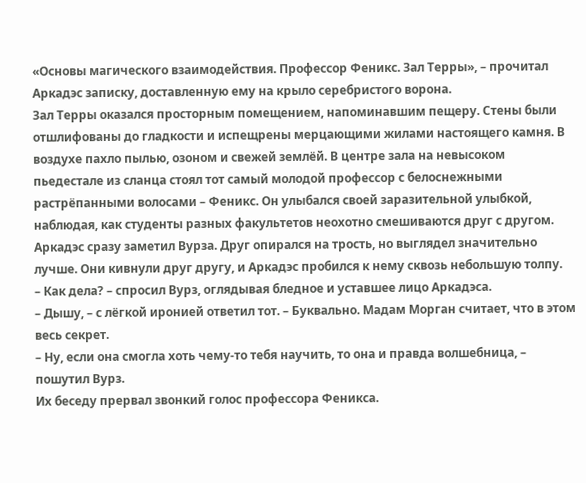«Основы магического взаимодействия. Профессор Феникс. Зал Терры», – прочитал Аркадэс записку, доставленную ему на крыло серебристого ворона.
Зал Терры оказался просторным помещением, напоминавшим пещеру. Стены были отшлифованы до гладкости и испещрены мерцающими жилами настоящего камня. В воздухе пахло пылью, озоном и свежей землёй. В центре зала на невысоком пьедестале из сланца стоял тот самый молодой профессор с белоснежными растрёпанными волосами – Феникс. Он улыбался своей заразительной улыбкой, наблюдая, как студенты разных факультетов неохотно смешиваются друг с другом.
Аркадэс сразу заметил Вурза. Друг опирался на трость, но выглядел значительно лучше. Они кивнули друг другу, и Аркадэс пробился к нему сквозь небольшую толпу.
– Как дела? – спросил Вурз, оглядывая бледное и уставшее лицо Аркадэса.
– Дышу, – с лёгкой иронией ответил тот. – Буквально. Мадам Морган считает, что в этом весь секрет.
– Ну, если она смогла хоть чему-то тебя научить, то она и правда волшебница, – пошутил Вурз.
Их беседу прервал звонкий голос профессора Феникса.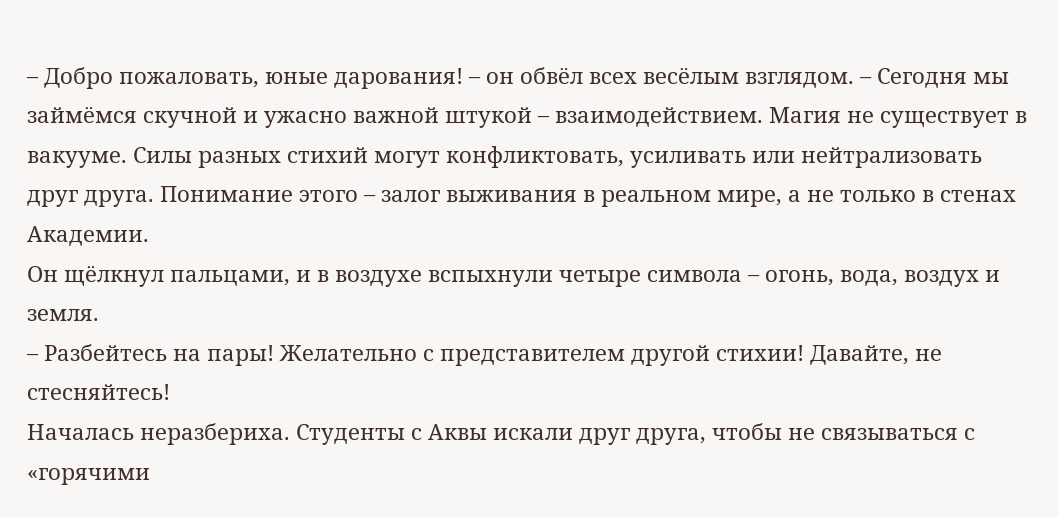– Добро пожаловать, юные дарования! – он обвёл всех весёлым взглядом. – Сегодня мы займёмся скучной и ужасно важной штукой – взаимодействием. Магия не существует в вакууме. Силы разных стихий могут конфликтовать, усиливать или нейтрализовать друг друга. Понимание этого – залог выживания в реальном мире, а не только в стенах Академии.
Он щёлкнул пальцами, и в воздухе вспыхнули четыре символа – огонь, вода, воздух и земля.
– Разбейтесь на пары! Желательно с представителем другой стихии! Давайте, не стесняйтесь!
Началась неразбериха. Студенты с Аквы искали друг друга, чтобы не связываться с «горячими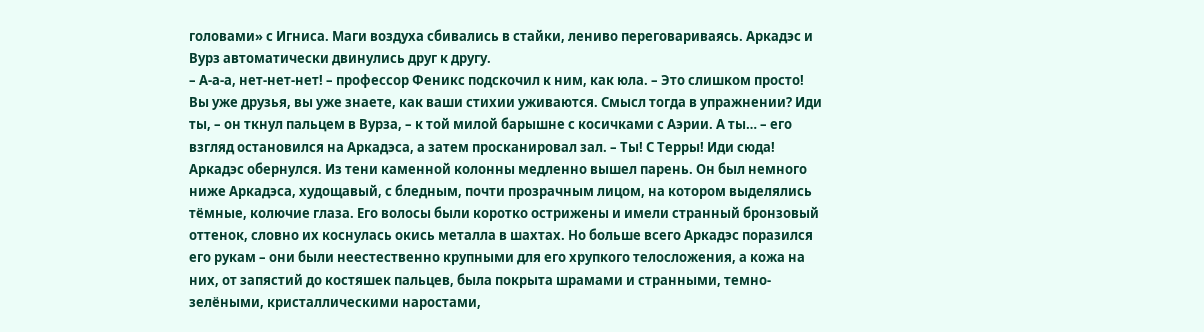головами» с Игниса. Маги воздуха сбивались в стайки, лениво переговариваясь. Аркадэс и Вурз автоматически двинулись друг к другу.
– А-а-а, нет-нет-нет! – профессор Феникс подскочил к ним, как юла. – Это слишком просто! Вы уже друзья, вы уже знаете, как ваши стихии уживаются. Смысл тогда в упражнении? Иди ты, – он ткнул пальцем в Вурза, – к той милой барышне с косичками с Аэрии. А ты… – его взгляд остановился на Аркадэса, а затем просканировал зал. – Ты! С Терры! Иди сюда!
Аркадэс обернулся. Из тени каменной колонны медленно вышел парень. Он был немного ниже Аркадэса, худощавый, с бледным, почти прозрачным лицом, на котором выделялись тёмные, колючие глаза. Его волосы были коротко острижены и имели странный бронзовый оттенок, словно их коснулась окись металла в шахтах. Но больше всего Аркадэс поразился его рукам – они были неестественно крупными для его хрупкого телосложения, а кожа на них, от запястий до костяшек пальцев, была покрыта шрамами и странными, темно-зелёными, кристаллическими наростами,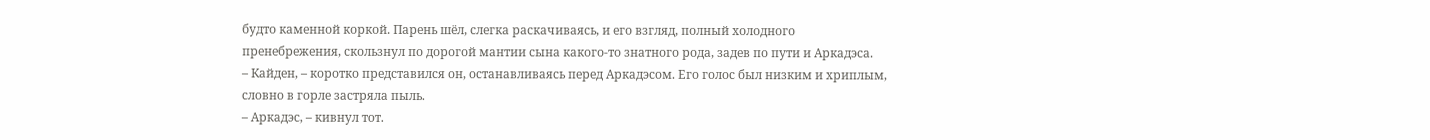будто каменной коркой. Парень шёл, слегка раскачиваясь, и его взгляд, полный холодного пренебрежения, скользнул по дорогой мантии сына какого-то знатного рода, задев по пути и Аркадэса.
– Кайден, – коротко представился он, останавливаясь перед Аркадэсом. Его голос был низким и хриплым, словно в горле застряла пыль.
– Аркадэс, – кивнул тот.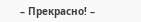– Прекрасно! –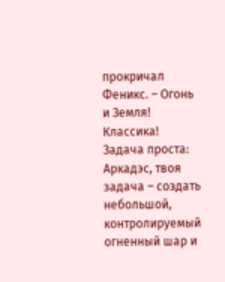прокричал Феникс. – Огонь и Земля! Классика! Задача проста: Аркадэс, твоя задача – создать небольшой, контролируемый огненный шар и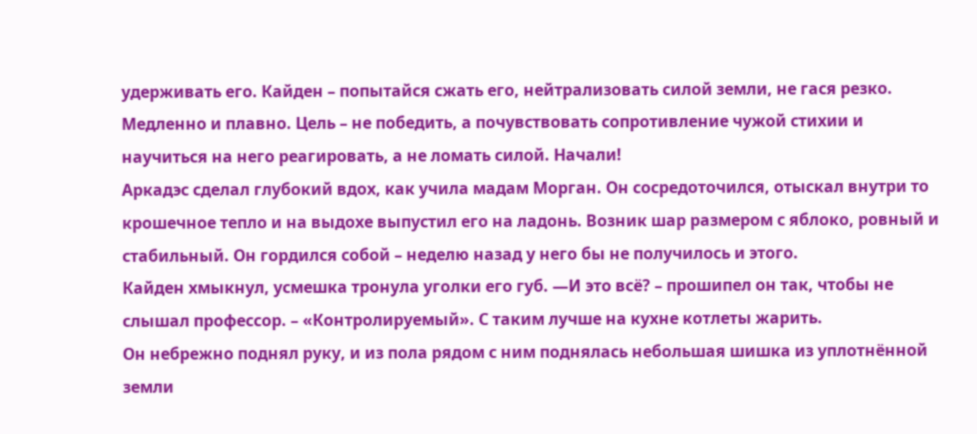удерживать его. Кайден – попытайся сжать его, нейтрализовать силой земли, не гася резко. Медленно и плавно. Цель – не победить, а почувствовать сопротивление чужой стихии и научиться на него реагировать, а не ломать силой. Начали!
Аркадэс сделал глубокий вдох, как учила мадам Морган. Он сосредоточился, отыскал внутри то крошечное тепло и на выдохе выпустил его на ладонь. Возник шар размером с яблоко, ровный и стабильный. Он гордился собой – неделю назад у него бы не получилось и этого.
Кайден хмыкнул, усмешка тронула уголки его губ. —И это всё? – прошипел он так, чтобы не слышал профессор. – «Контролируемый». С таким лучше на кухне котлеты жарить.
Он небрежно поднял руку, и из пола рядом с ним поднялась небольшая шишка из уплотнённой земли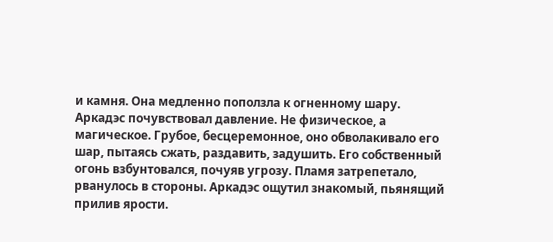и камня. Она медленно поползла к огненному шару.
Аркадэс почувствовал давление. Не физическое, а магическое. Грубое, бесцеремонное, оно обволакивало его шар, пытаясь сжать, раздавить, задушить. Его собственный огонь взбунтовался, почуяв угрозу. Пламя затрепетало, рванулось в стороны. Аркадэс ощутил знакомый, пьянящий прилив ярости.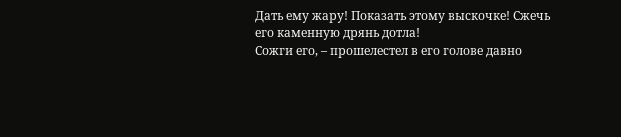Дать ему жару! Показать этому выскочке! Сжечь его каменную дрянь дотла!
Сожги его, – прошелестел в его голове давно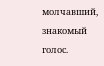молчавший, знакомый голос.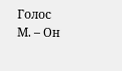Голос М. – Он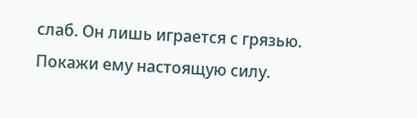слаб. Он лишь играется с грязью. Покажи ему настоящую силу.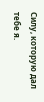Силу, которую дал тебе я.